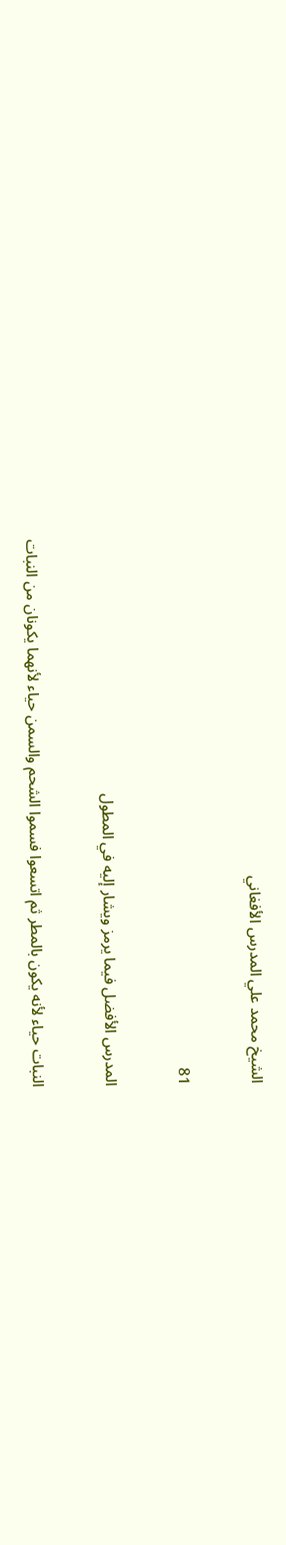الشيخ محمد علي المدرس الأفغاني

81

المدرس الأفضل فيما يرمز ويشار إليه في المطول

النبات حياء لأنه يكون بالمطر ثم اتسعوا فسموا الشحم والسمن حياء لأنهما يكونان من النبات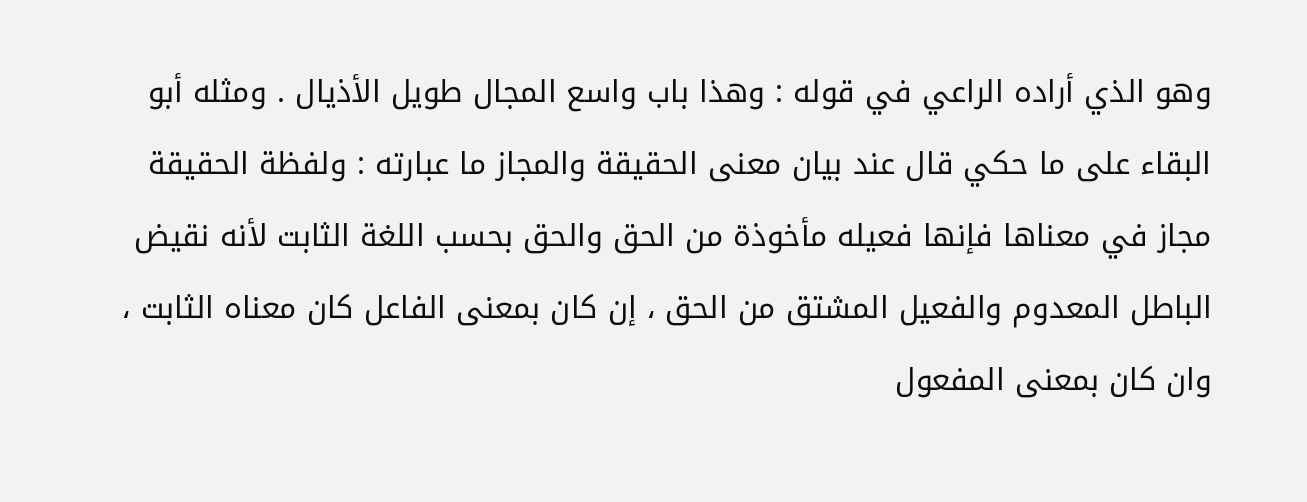وهو الذي أراده الراعي في قوله : وهذا باب واسع المجال طويل الأذيال . ومثله أبو البقاء على ما حكي قال عند بيان معنى الحقيقة والمجاز ما عبارته : ولفظة الحقيقة مجاز في معناها فإنها فعيله مأخوذة من الحق والحق بحسب اللغة الثابت لأنه نقيض الباطل المعدوم والفعيل المشتق من الحق ، إن كان بمعنى الفاعل كان معناه الثابت ، وان كان بمعنى المفعول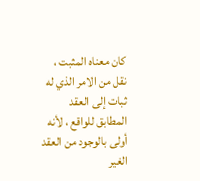كان معناه المثبت ، نقل من الامر الذي له ثبات إلى العقد المطابق للواقع ، لأنه أولى بالوجود من العقد الغير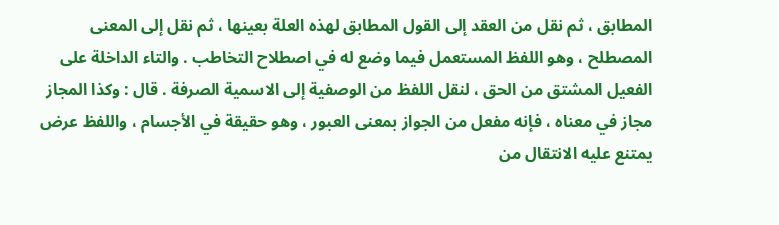المطابق ، ثم نقل من العقد إلى القول المطابق لهذه العلة بعينها ، ثم نقل إلى المعنى المصطلح ، وهو اللفظ المستعمل فيما وضع له في اصطلاح التخاطب . والتاء الداخلة على الفعيل المشتق من الحق ، لنقل اللفظ من الوصفية إلى الاسمية الصرفة . قال : وكذا المجاز مجاز في معناه ، فإنه مفعل من الجواز بمعنى العبور ، وهو حقيقة في الأجسام ، واللفظ عرض يمتنع عليه الانتقال من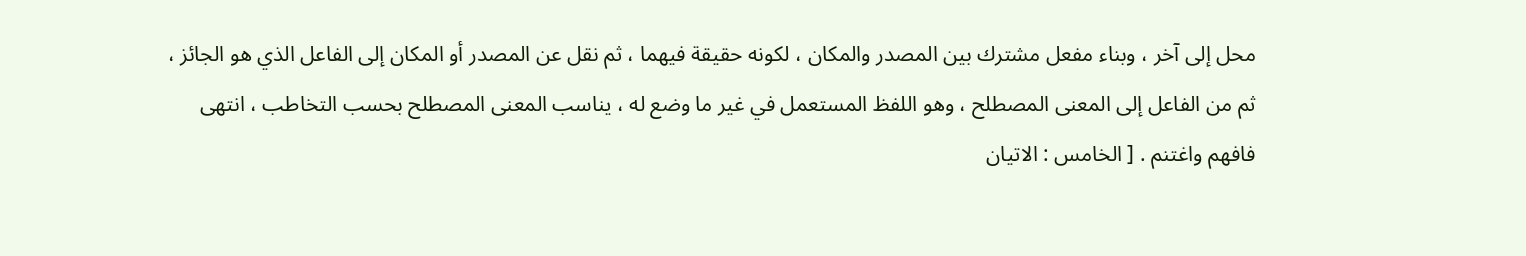محل إلى آخر ، وبناء مفعل مشترك بين المصدر والمكان ، لكونه حقيقة فيهما ، ثم نقل عن المصدر أو المكان إلى الفاعل الذي هو الجائز ، ثم من الفاعل إلى المعنى المصطلح ، وهو اللفظ المستعمل في غير ما وضع له ، يناسب المعنى المصطلح بحسب التخاطب ، انتهى فافهم واغتنم . [ الخامس : الاتيان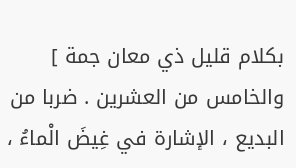بكلام قليل ذي معان جمة ] والخامس من العشرين . ضربا من البديع ، الإشارة في غِيضَ الْماءُ ،